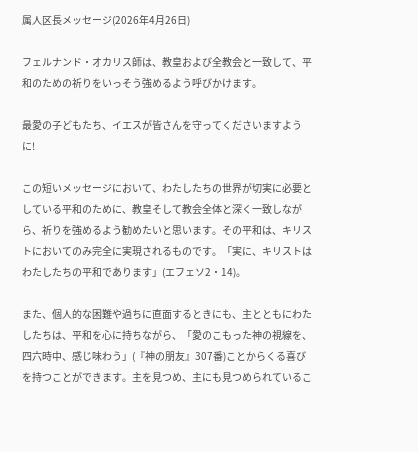属人区長メッセージ(2026年4月26日)

フェルナンド・オカリス師は、教皇および全教会と一致して、平和のための祈りをいっそう強めるよう呼びかけます。

最愛の子どもたち、イエスが皆さんを守ってくださいますように!

この短いメッセージにおいて、わたしたちの世界が切実に必要としている平和のために、教皇そして教会全体と深く一致しながら、祈りを強めるよう勧めたいと思います。その平和は、キリストにおいてのみ完全に実現されるものです。「実に、キリストはわたしたちの平和であります」(エフェソ2・14)。

また、個人的な困難や過ちに直面するときにも、主とともにわたしたちは、平和を心に持ちながら、「愛のこもった神の視線を、四六時中、感じ味わう」(『神の朋友』307番)ことからくる喜びを持つことができます。主を見つめ、主にも見つめられているこ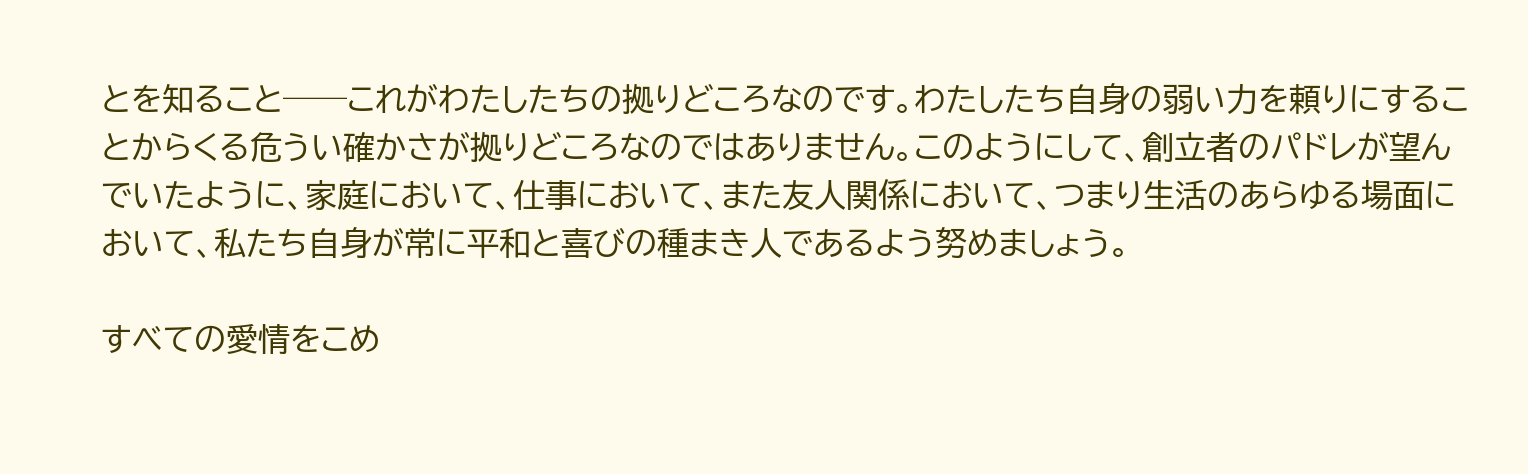とを知ること──これがわたしたちの拠りどころなのです。わたしたち自身の弱い力を頼りにすることからくる危うい確かさが拠りどころなのではありません。このようにして、創立者のパドレが望んでいたように、家庭において、仕事において、また友人関係において、つまり生活のあらゆる場面において、私たち自身が常に平和と喜びの種まき人であるよう努めましょう。

すべての愛情をこめ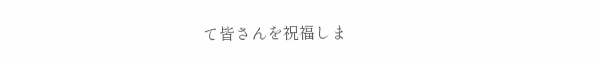て皆さんを祝福しま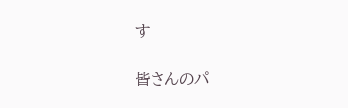す

皆さんのパ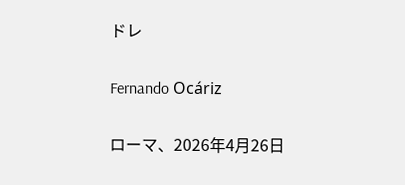ドレ

Fernando Ocáriz

ローマ、2026年4月26日